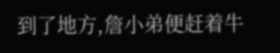到了地方,詹小弟便赶着牛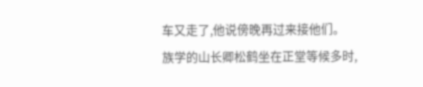车又走了,他说傍晚再过来接他们。
族学的山长卿松鹤坐在正堂等候多时,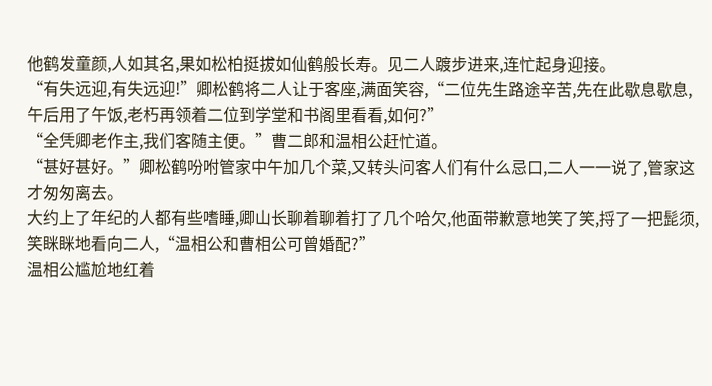他鹤发童颜,人如其名,果如松柏挺拔如仙鹤般长寿。见二人踱步进来,连忙起身迎接。
“有失远迎,有失远迎!”卿松鹤将二人让于客座,满面笑容,“二位先生路途辛苦,先在此歇息歇息,午后用了午饭,老朽再领着二位到学堂和书阁里看看,如何?”
“全凭卿老作主,我们客随主便。”曹二郎和温相公赶忙道。
“甚好甚好。”卿松鹤吩咐管家中午加几个菜,又转头问客人们有什么忌口,二人一一说了,管家这才匆匆离去。
大约上了年纪的人都有些嗜睡,卿山长聊着聊着打了几个哈欠,他面带歉意地笑了笑,捋了一把髭须,笑眯眯地看向二人,“温相公和曹相公可曾婚配?”
温相公尴尬地红着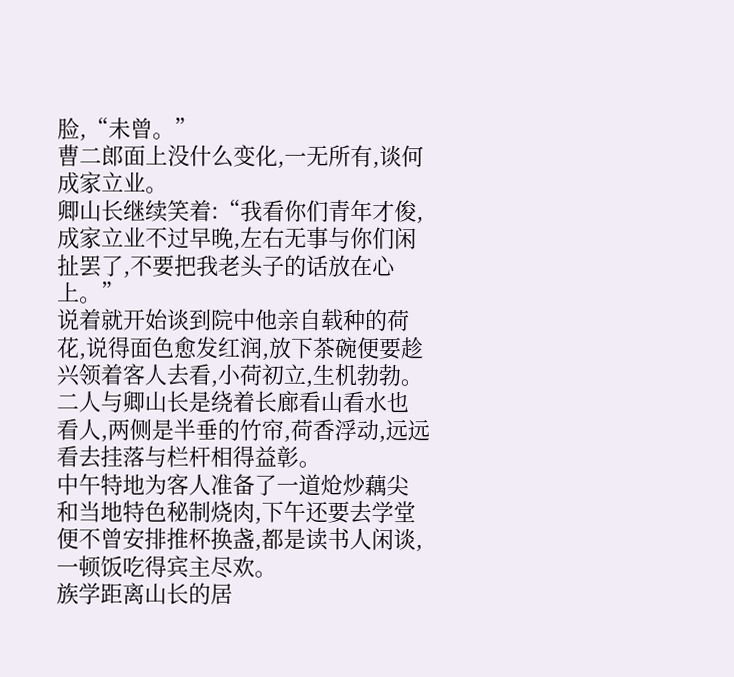脸,“未曾。”
曹二郎面上没什么变化,一无所有,谈何成家立业。
卿山长继续笑着:“我看你们青年才俊,成家立业不过早晚,左右无事与你们闲扯罢了,不要把我老头子的话放在心上。”
说着就开始谈到院中他亲自载种的荷花,说得面色愈发红润,放下茶碗便要趁兴领着客人去看,小荷初立,生机勃勃。
二人与卿山长是绕着长廊看山看水也看人,两侧是半垂的竹帘,荷香浮动,远远看去挂落与栏杆相得益彰。
中午特地为客人准备了一道炝炒藕尖和当地特色秘制烧肉,下午还要去学堂便不曾安排推杯换盏,都是读书人闲谈,一顿饭吃得宾主尽欢。
族学距离山长的居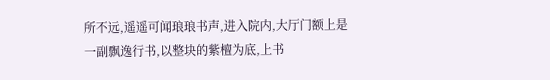所不远,遥遥可闻琅琅书声,进入院内,大厅门额上是一副飘逸行书,以整块的紫檀为底,上书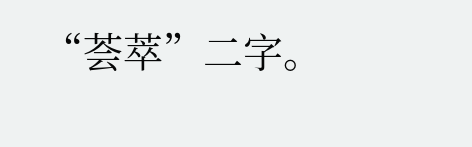“荟萃”二字。